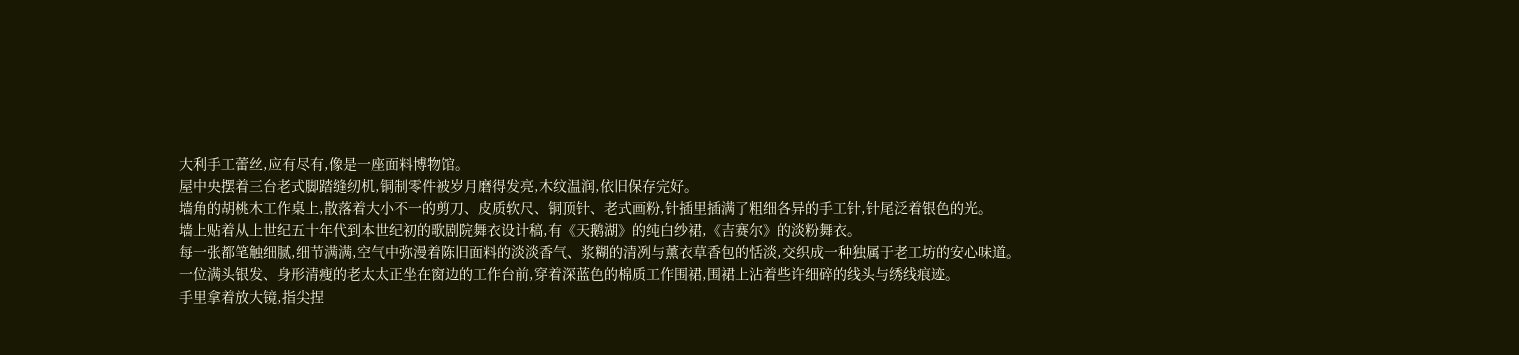大利手工蕾丝,应有尽有,像是一座面料博物馆。
屋中央摆着三台老式脚踏缝纫机,铜制零件被岁月磨得发亮,木纹温润,依旧保存完好。
墙角的胡桃木工作桌上,散落着大小不一的剪刀、皮质软尺、铜顶针、老式画粉,针插里插满了粗细各异的手工针,针尾泛着银色的光。
墙上贴着从上世纪五十年代到本世纪初的歌剧院舞衣设计稿,有《天鹅湖》的纯白纱裙,《吉赛尔》的淡粉舞衣。
每一张都笔触细腻,细节满满,空气中弥漫着陈旧面料的淡淡香气、浆糊的清冽与薰衣草香包的恬淡,交织成一种独属于老工坊的安心味道。
一位满头银发、身形清瘦的老太太正坐在窗边的工作台前,穿着深蓝色的棉质工作围裙,围裙上沾着些许细碎的线头与绣线痕迹。
手里拿着放大镜,指尖捏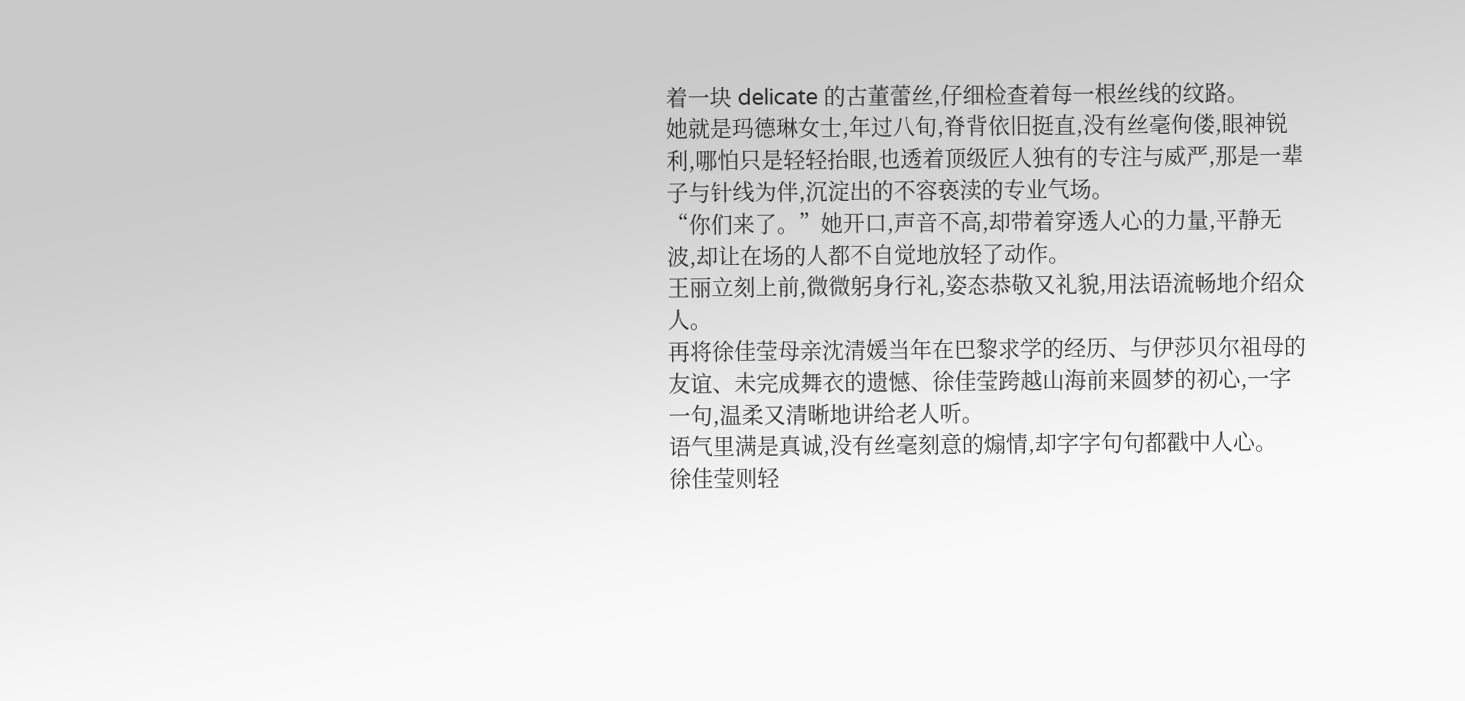着一块 delicate 的古董蕾丝,仔细检查着每一根丝线的纹路。
她就是玛德琳女士,年过八旬,脊背依旧挺直,没有丝毫佝偻,眼神锐利,哪怕只是轻轻抬眼,也透着顶级匠人独有的专注与威严,那是一辈子与针线为伴,沉淀出的不容亵渎的专业气场。
“你们来了。”她开口,声音不高,却带着穿透人心的力量,平静无波,却让在场的人都不自觉地放轻了动作。
王丽立刻上前,微微躬身行礼,姿态恭敬又礼貌,用法语流畅地介绍众人。
再将徐佳莹母亲沈清媛当年在巴黎求学的经历、与伊莎贝尔祖母的友谊、未完成舞衣的遗憾、徐佳莹跨越山海前来圆梦的初心,一字一句,温柔又清晰地讲给老人听。
语气里满是真诚,没有丝毫刻意的煽情,却字字句句都戳中人心。
徐佳莹则轻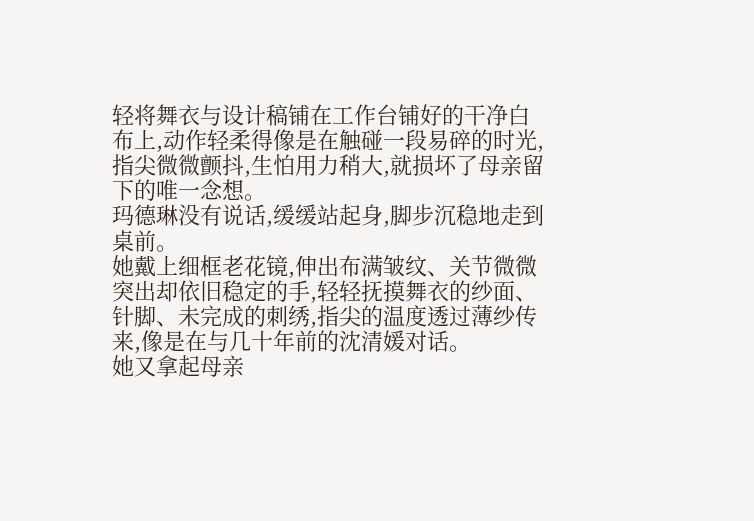轻将舞衣与设计稿铺在工作台铺好的干净白布上,动作轻柔得像是在触碰一段易碎的时光,指尖微微颤抖,生怕用力稍大,就损坏了母亲留下的唯一念想。
玛德琳没有说话,缓缓站起身,脚步沉稳地走到桌前。
她戴上细框老花镜,伸出布满皱纹、关节微微突出却依旧稳定的手,轻轻抚摸舞衣的纱面、针脚、未完成的刺绣,指尖的温度透过薄纱传来,像是在与几十年前的沈清媛对话。
她又拿起母亲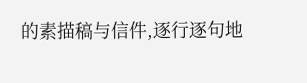的素描稿与信件,逐行逐句地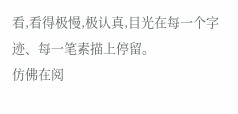看,看得极慢,极认真,目光在每一个字迹、每一笔素描上停留。
仿佛在阅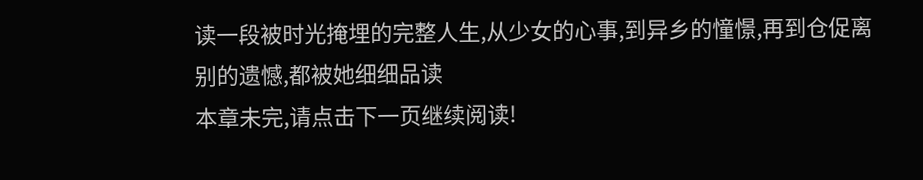读一段被时光掩埋的完整人生,从少女的心事,到异乡的憧憬,再到仓促离别的遗憾,都被她细细品读
本章未完,请点击下一页继续阅读!